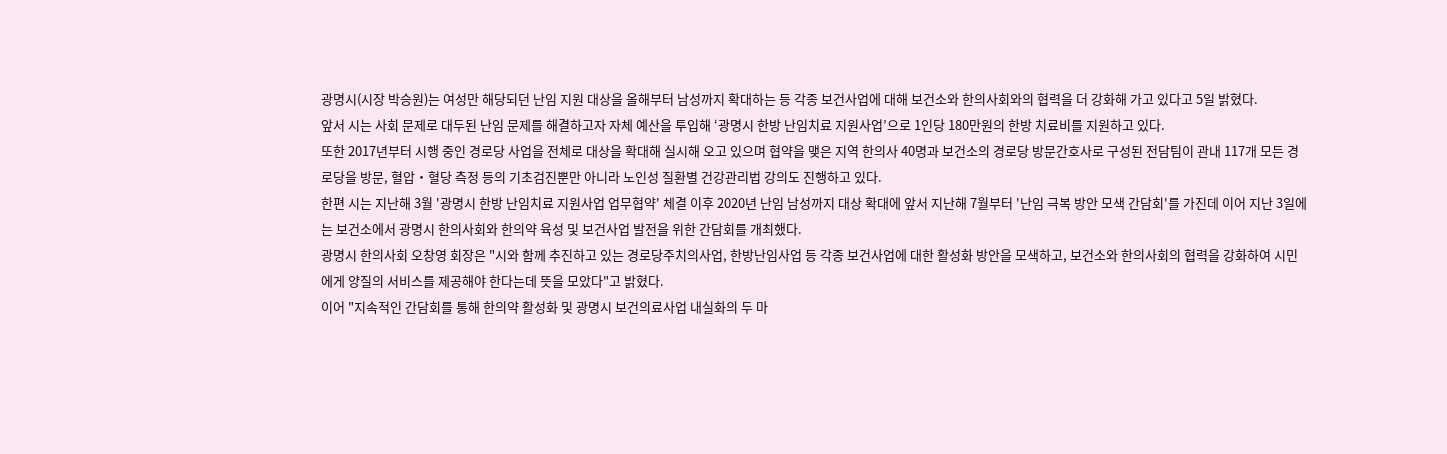광명시(시장 박승원)는 여성만 해당되던 난임 지원 대상을 올해부터 남성까지 확대하는 등 각종 보건사업에 대해 보건소와 한의사회와의 협력을 더 강화해 가고 있다고 5일 밝혔다.
앞서 시는 사회 문제로 대두된 난임 문제를 해결하고자 자체 예산을 투입해 ‘광명시 한방 난임치료 지원사업’으로 1인당 180만원의 한방 치료비를 지원하고 있다.
또한 2017년부터 시행 중인 경로당 사업을 전체로 대상을 확대해 실시해 오고 있으며 협약을 맺은 지역 한의사 40명과 보건소의 경로당 방문간호사로 구성된 전담팀이 관내 117개 모든 경로당을 방문, 혈압‧혈당 측정 등의 기초검진뿐만 아니라 노인성 질환별 건강관리법 강의도 진행하고 있다.
한편 시는 지난해 3월 '광명시 한방 난임치료 지원사업 업무협약' 체결 이후 2020년 난임 남성까지 대상 확대에 앞서 지난해 7월부터 '난임 극복 방안 모색 간담회'를 가진데 이어 지난 3일에는 보건소에서 광명시 한의사회와 한의약 육성 및 보건사업 발전을 위한 간담회를 개최했다.
광명시 한의사회 오창영 회장은 "시와 함께 추진하고 있는 경로당주치의사업, 한방난임사업 등 각종 보건사업에 대한 활성화 방안을 모색하고, 보건소와 한의사회의 협력을 강화하여 시민에게 양질의 서비스를 제공해야 한다는데 뜻을 모았다"고 밝혔다.
이어 "지속적인 간담회를 통해 한의약 활성화 및 광명시 보건의료사업 내실화의 두 마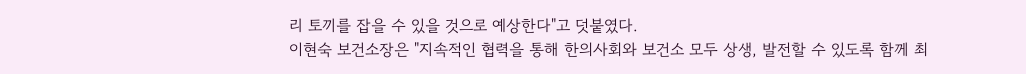리 토끼를 잡을 수 있을 것으로 예상한다"고 덧붙였다.
이현숙 보건소장은 "지속적인 협력을 통해 한의사회와 보건소 모두 상생, 발전할 수 있도록 함께 최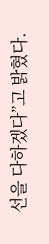선을 다하겠다”고 밝혔다.